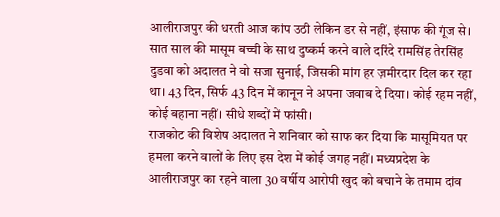आलीराजपुर की धरती आज कांप उठी लेकिन डर से नहीं, इंसाफ की गूंज से। सात साल की मासूम बच्ची के साथ दुष्कर्म करने वाले दरिंदे रामसिंह तेरसिंह दुडवा को अदालत ने वो सजा सुनाई, जिसकी मांग हर ज़मीरदार दिल कर रहा था। 43 दिन, सिर्फ 43 दिन में कानून ने अपना जवाब दे दिया। कोई रहम नहीं, कोई बहाना नहीं। सीधे शब्दों में फांसी।
राजकोट की विशेष अदालत ने शनिवार को साफ कर दिया कि मासूमियत पर हमला करने वालों के लिए इस देश में कोई जगह नहीं। मध्यप्रदेश के आलीराजपुर का रहने वाला 30 वर्षीय आरोपी खुद को बचाने के तमाम दांव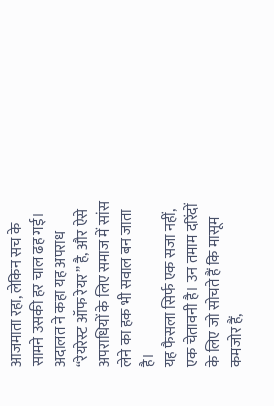आजमाता रहा, लेकिन सच के सामने उसकी हर चाल ढह गई। अदालत ने कहा यह अपराध “रेयरेस्ट ऑफ रेयर” है, और ऐसे अपराधियों के लिए समाज में सांस लेने का हक भी सवाल बन जाता है।
यह फैसला सिर्फ एक सजा नहीं, एक चेतावनी है। उन तमाम दरिंदों के लिए जो सोचते हैं कि मासूम कमजोर हैं,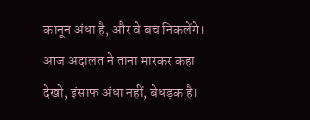कानून अंधा है, और वे बच निकलेंगे। आज अदालत ने ताना मारकर कहा देखो, इंसाफ अंधा नहीं, बेधड़क है।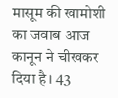मासूम की खामोशी का जवाब आज कानून ने चीखकर दिया है। 43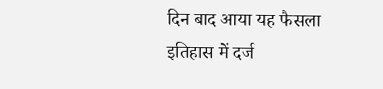दिन बाद आया यह फैसला इतिहास में दर्ज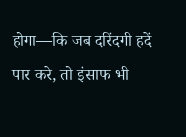होगा—कि जब दरिंदगी हदें पार करे, तो इंसाफ भी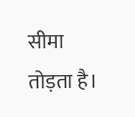सीमा तोड़ता है।